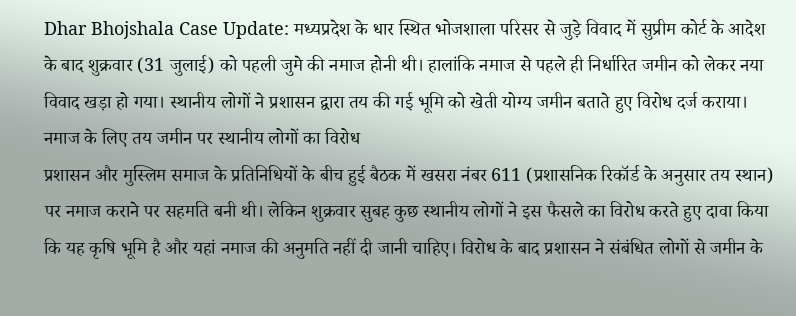Dhar Bhojshala Case Update: मध्यप्रदेश के धार स्थित भोजशाला परिसर से जुड़े विवाद में सुप्रीम कोर्ट के आदेश के बाद शुक्रवार (31 जुलाई) को पहली जुमे की नमाज होनी थी। हालांकि नमाज से पहले ही निर्धारित जमीन को लेकर नया विवाद खड़ा हो गया। स्थानीय लोगों ने प्रशासन द्वारा तय की गई भूमि को खेती योग्य जमीन बताते हुए विरोध दर्ज कराया।
नमाज के लिए तय जमीन पर स्थानीय लोगों का विरोध
प्रशासन और मुस्लिम समाज के प्रतिनिधियों के बीच हुई बैठक में खसरा नंबर 611 (प्रशासनिक रिकॉर्ड के अनुसार तय स्थान) पर नमाज कराने पर सहमति बनी थी। लेकिन शुक्रवार सुबह कुछ स्थानीय लोगों ने इस फैसले का विरोध करते हुए दावा किया कि यह कृषि भूमि है और यहां नमाज की अनुमति नहीं दी जानी चाहिए। विरोध के बाद प्रशासन ने संबंधित लोगों से जमीन के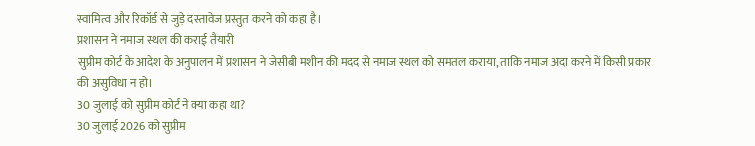स्वामित्व और रिकॉर्ड से जुड़े दस्तावेज प्रस्तुत करने को कहा है।
प्रशासन ने नमाज स्थल की कराई तैयारी
सुप्रीम कोर्ट के आदेश के अनुपालन में प्रशासन ने जेसीबी मशीन की मदद से नमाज स्थल को समतल कराया, ताकि नमाज अदा करने में किसी प्रकार की असुविधा न हो।
30 जुलाई को सुप्रीम कोर्ट ने क्या कहा था?
30 जुलाई 2026 को सुप्रीम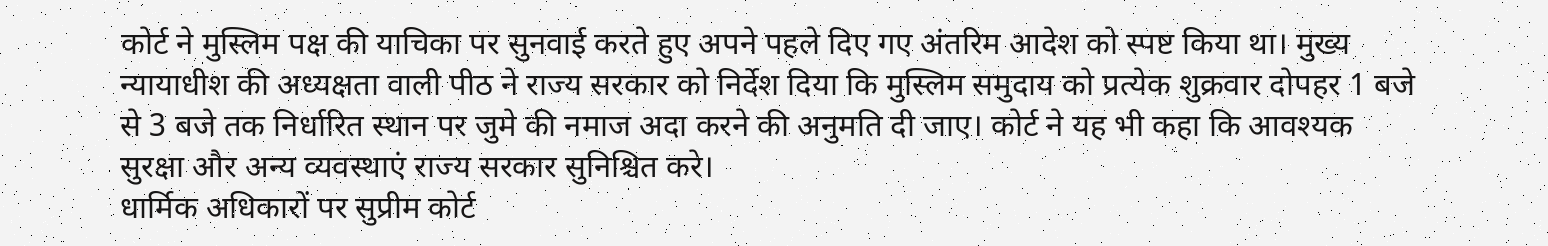कोर्ट ने मुस्लिम पक्ष की याचिका पर सुनवाई करते हुए अपने पहले दिए गए अंतरिम आदेश को स्पष्ट किया था। मुख्य न्यायाधीश की अध्यक्षता वाली पीठ ने राज्य सरकार को निर्देश दिया कि मुस्लिम समुदाय को प्रत्येक शुक्रवार दोपहर 1 बजे से 3 बजे तक निर्धारित स्थान पर जुमे की नमाज अदा करने की अनुमति दी जाए। कोर्ट ने यह भी कहा कि आवश्यक सुरक्षा और अन्य व्यवस्थाएं राज्य सरकार सुनिश्चित करे।
धार्मिक अधिकारों पर सुप्रीम कोर्ट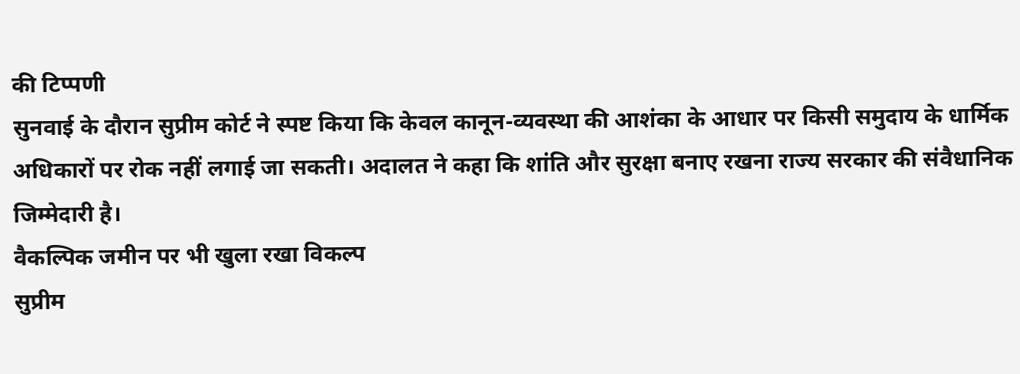की टिप्पणी
सुनवाई के दौरान सुप्रीम कोर्ट ने स्पष्ट किया कि केवल कानून-व्यवस्था की आशंका के आधार पर किसी समुदाय के धार्मिक अधिकारों पर रोक नहीं लगाई जा सकती। अदालत ने कहा कि शांति और सुरक्षा बनाए रखना राज्य सरकार की संवैधानिक जिम्मेदारी है।
वैकल्पिक जमीन पर भी खुला रखा विकल्प
सुप्रीम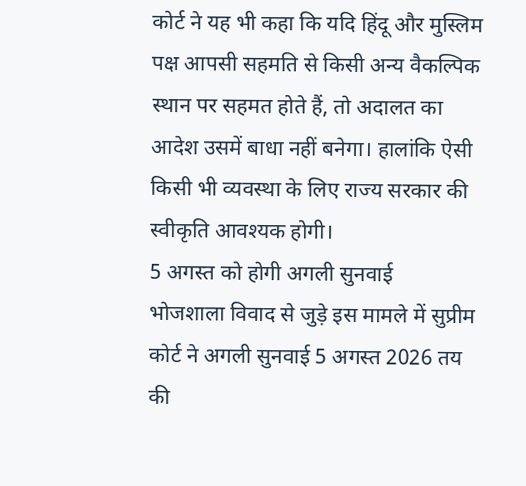कोर्ट ने यह भी कहा कि यदि हिंदू और मुस्लिम पक्ष आपसी सहमति से किसी अन्य वैकल्पिक स्थान पर सहमत होते हैं, तो अदालत का आदेश उसमें बाधा नहीं बनेगा। हालांकि ऐसी किसी भी व्यवस्था के लिए राज्य सरकार की स्वीकृति आवश्यक होगी।
5 अगस्त को होगी अगली सुनवाई
भोजशाला विवाद से जुड़े इस मामले में सुप्रीम कोर्ट ने अगली सुनवाई 5 अगस्त 2026 तय की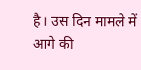है। उस दिन मामले में आगे की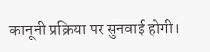कानूनी प्रक्रिया पर सुनवाई होगी।